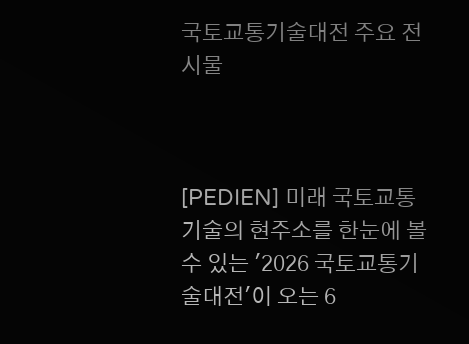국토교통기술대전 주요 전시물



[PEDIEN] 미래 국토교통 기술의 현주소를 한눈에 볼 수 있는 '2026 국토교통기술대전'이 오는 6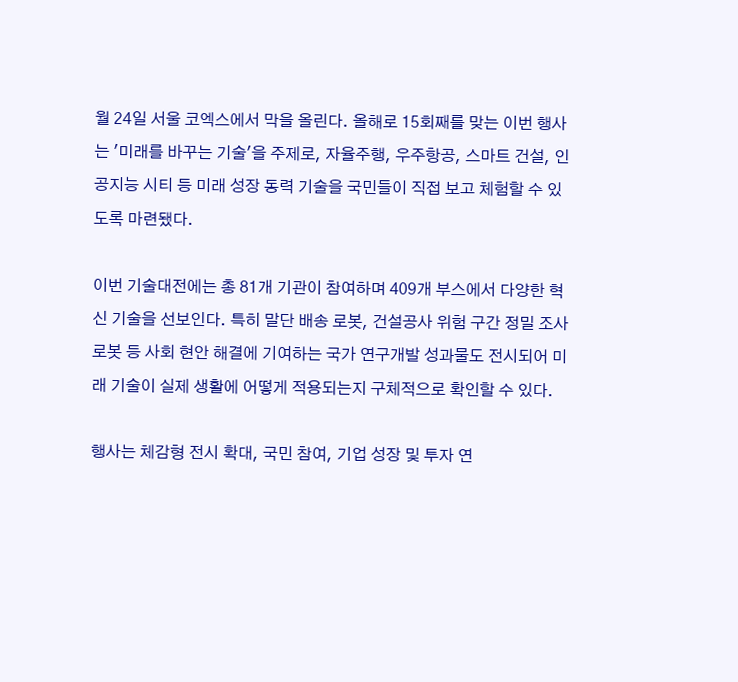월 24일 서울 코엑스에서 막을 올린다. 올해로 15회째를 맞는 이번 행사는 '미래를 바꾸는 기술'을 주제로, 자율주행, 우주항공, 스마트 건설, 인공지능 시티 등 미래 성장 동력 기술을 국민들이 직접 보고 체험할 수 있도록 마련됐다.

이번 기술대전에는 총 81개 기관이 참여하며 409개 부스에서 다양한 혁신 기술을 선보인다. 특히 말단 배송 로봇, 건설공사 위험 구간 정밀 조사 로봇 등 사회 현안 해결에 기여하는 국가 연구개발 성과물도 전시되어 미래 기술이 실제 생활에 어떻게 적용되는지 구체적으로 확인할 수 있다.

행사는 체감형 전시 확대, 국민 참여, 기업 성장 및 투자 연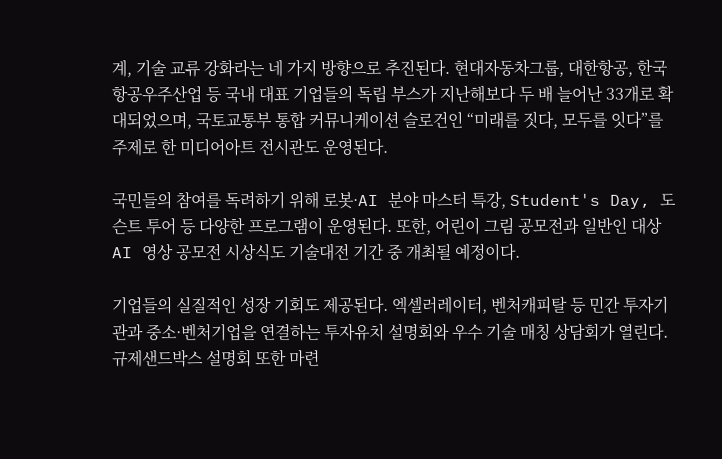계, 기술 교류 강화라는 네 가지 방향으로 추진된다. 현대자동차그룹, 대한항공, 한국항공우주산업 등 국내 대표 기업들의 독립 부스가 지난해보다 두 배 늘어난 33개로 확대되었으며, 국토교통부 통합 커뮤니케이션 슬로건인 “미래를 짓다, 모두를 잇다”를 주제로 한 미디어아트 전시관도 운영된다.

국민들의 참여를 독려하기 위해 로봇·AI 분야 마스터 특강, Student's Day, 도슨트 투어 등 다양한 프로그램이 운영된다. 또한, 어린이 그림 공모전과 일반인 대상 AI 영상 공모전 시상식도 기술대전 기간 중 개최될 예정이다.

기업들의 실질적인 성장 기회도 제공된다. 엑셀러레이터, 벤처캐피탈 등 민간 투자기관과 중소·벤처기업을 연결하는 투자유치 설명회와 우수 기술 매칭 상담회가 열린다. 규제샌드박스 설명회 또한 마련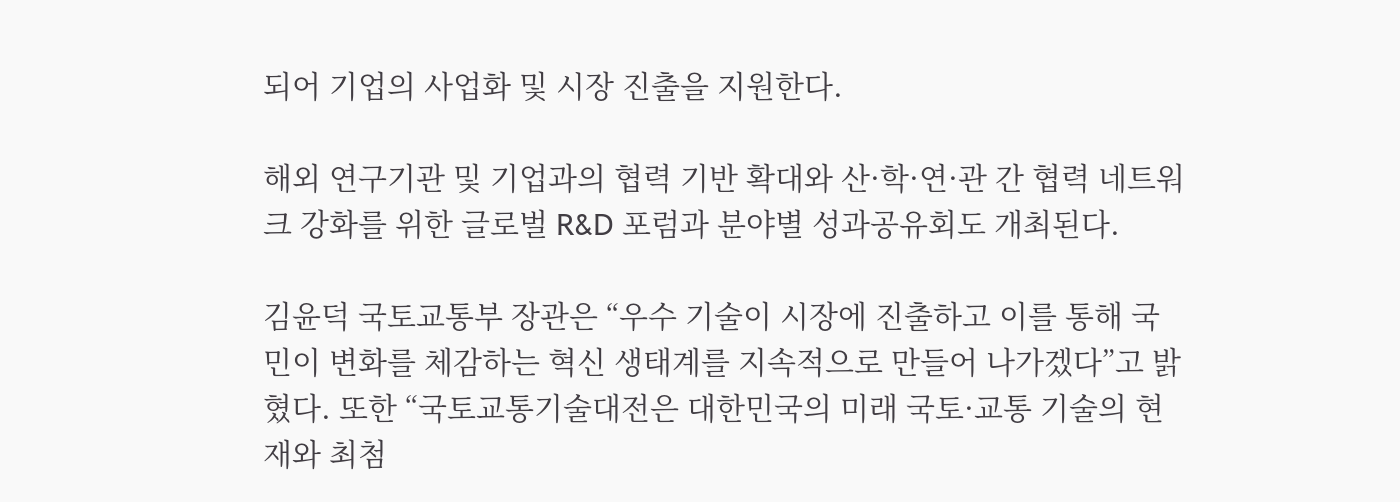되어 기업의 사업화 및 시장 진출을 지원한다.

해외 연구기관 및 기업과의 협력 기반 확대와 산·학·연·관 간 협력 네트워크 강화를 위한 글로벌 R&D 포럼과 분야별 성과공유회도 개최된다.

김윤덕 국토교통부 장관은 “우수 기술이 시장에 진출하고 이를 통해 국민이 변화를 체감하는 혁신 생태계를 지속적으로 만들어 나가겠다”고 밝혔다. 또한 “국토교통기술대전은 대한민국의 미래 국토·교통 기술의 현재와 최첨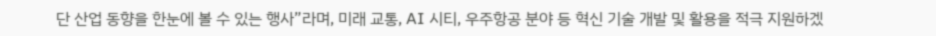단 산업 동향을 한눈에 볼 수 있는 행사”라며, 미래 교통, AI 시티, 우주항공 분야 등 혁신 기술 개발 및 활용을 적극 지원하겠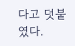다고 덧붙였다.